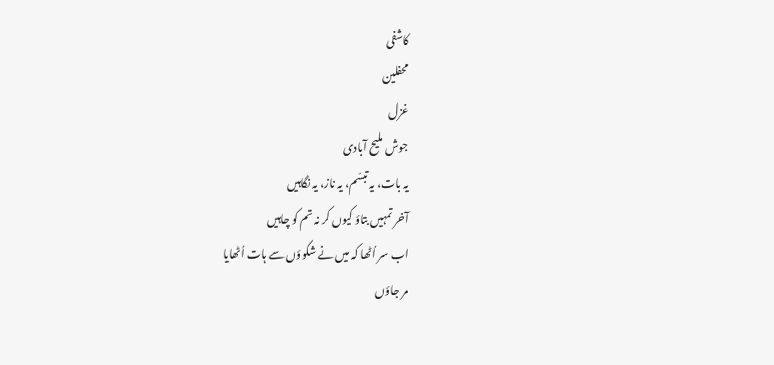کاشفی
محفلین
غزل
جوش ملیح آبادی
یہ بات، یہ تبسّم، یہ ناز، یہ نگاہیں
آخر تمہیں بتاؤ کیوں کر نہ تم کو چاہیں
اب سر اُٹھا کہ میں نے شکوؤں سے ہات اُٹھایا
مر جاؤں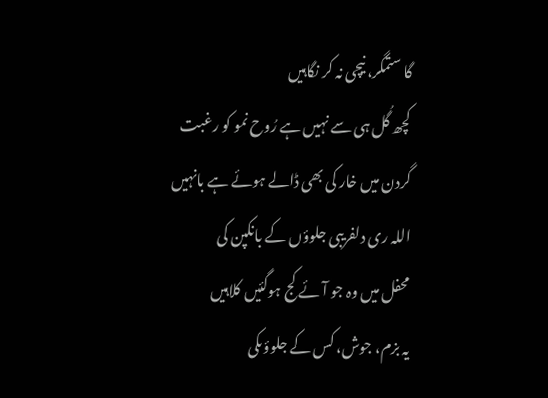گا ستمگر، نیچی نہ کر نگاہیں
کچھ گُل ہی سے نہیں ہے رُوح نمو کو رغبت
گردن میں خار کی بھی ڈالے ہوئے ہے بانہیں
اللہ ری دلفریبی جلوؤں کے بانکپن کی
محفل میں وہ جو آئے کج ہوگئیں کلاہیں
یہ بزم، جوش، کس کے جلوؤںکی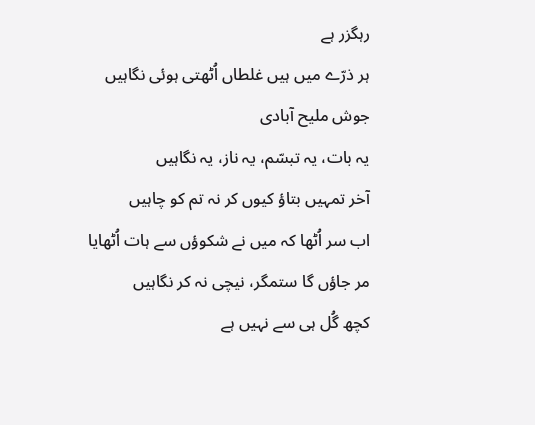رہگزر ہے
ہر ذرّے میں ہیں غلطاں اُٹھتی ہوئی نگاہیں
جوش ملیح آبادی
یہ بات، یہ تبسّم، یہ ناز، یہ نگاہیں
آخر تمہیں بتاؤ کیوں کر نہ تم کو چاہیں
اب سر اُٹھا کہ میں نے شکوؤں سے ہات اُٹھایا
مر جاؤں گا ستمگر، نیچی نہ کر نگاہیں
کچھ گُل ہی سے نہیں ہے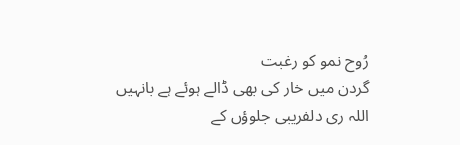رُوح نمو کو رغبت
گردن میں خار کی بھی ڈالے ہوئے ہے بانہیں
اللہ ری دلفریبی جلوؤں کے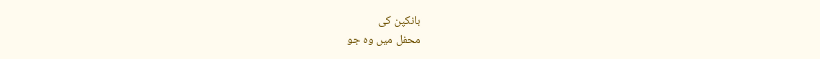بانکپن کی
محفل میں وہ جو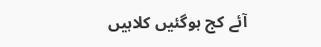آئے کج ہوگئیں کلاہیں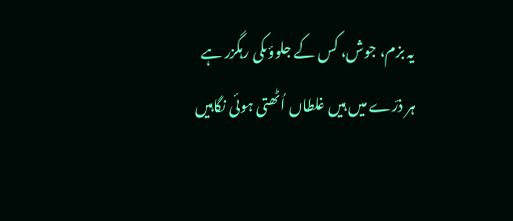یہ بزم، جوش، کس کے جلوؤںکی رہگزر ہے
ہر ذرّے میں ہیں غلطاں اُٹھتی ہوئی نگاہیں